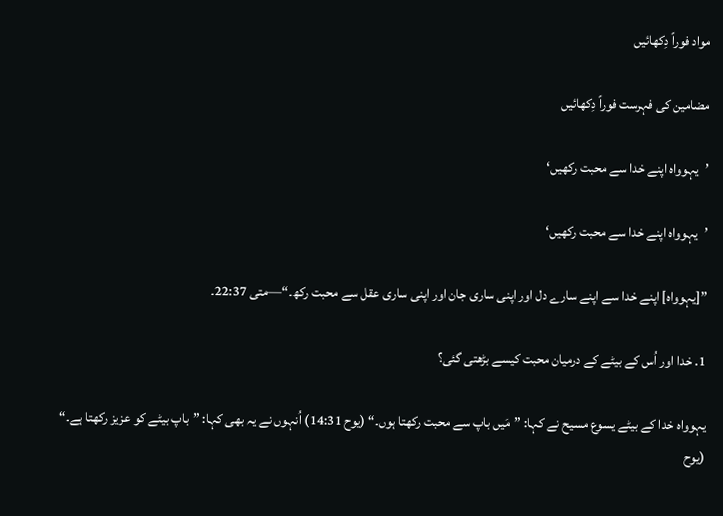مواد فوراً دِکھائیں

مضامین کی فہرست فوراً دِکھائیں

’یہوواہ اپنے خدا سے محبت رکھیں‘

’یہوواہ اپنے خدا سے محبت رکھیں‘

”[یہوواہ] اپنے خدا سے اپنے سارے دل اور اپنی ساری جان اور اپنی ساری عقل سے محبت رکھ۔“—متی 22:37۔

1. خدا اور اُس کے بیٹے کے درمیان محبت کیسے بڑھتی گئی؟

یہوواہ خدا کے بیٹے یسوع مسیح نے کہا: ”مَیں باپ سے محبت رکھتا ہوں۔“ (یوح 14:31) اُنہوں نے یہ بھی کہا: ”باپ بیٹے کو عزیز رکھتا ہے۔“ (یوح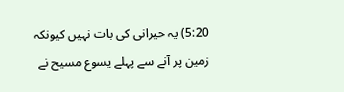5:20) یہ حیرانی کی بات نہیں کیونکہ زمین پر آنے سے پہلے یسوع مسیح نے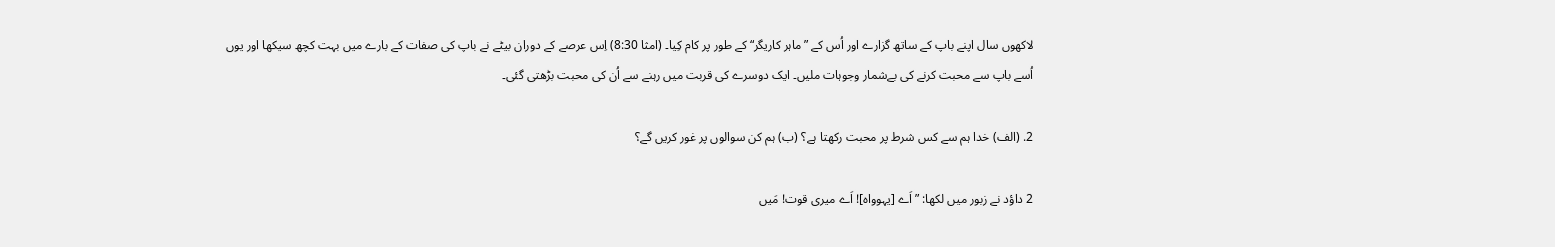لاکھوں سال اپنے باپ کے ساتھ گزارے اور اُس کے ”ماہر کاریگر“ کے طور پر کام کِیا۔ (امثا 8:30) اِس عرصے کے دوران بیٹے نے باپ کی صفات کے بارے میں بہت کچھ سیکھا اور یوں اُسے باپ سے محبت کرنے کی بےشمار وجوہات ملیں۔ ایک دوسرے کی قربت میں رہنے سے اُن کی محبت بڑھتی گئی۔

2. (الف) خدا ہم سے کس شرط پر محبت رکھتا ہے؟ (ب) ہم کن سوالوں پر غور کریں گے؟

2 داؤد نے زبور میں لکھا: ”اَے [یہوواہ]! اَے میری قوت! مَیں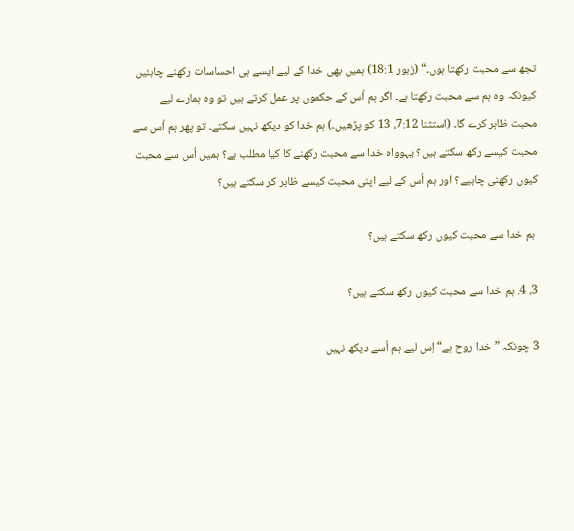تجھ سے محبت رکھتا ہوں۔“ (زبور 18:1) ہمیں بھی خدا کے لیے ایسے ہی احساسات رکھنے چاہئیں کیونکہ وہ ہم سے محبت رکھتا ہے۔ اگر ہم اُس کے حکموں پر عمل کرتے ہیں تو وہ ہمارے لیے محبت ظاہر کرے گا۔ (استثنا 7:12، 13 کو پڑھیں۔) ہم خدا کو دیکھ نہیں سکتے۔ تو پھر ہم اُس سے محبت کیسے رکھ سکتے ہیں؟ یہوواہ خدا سے محبت رکھنے کا کیا مطلب ہے؟ ہمیں اُس سے محبت کیوں رکھنی چاہیے؟ اور ہم اُس کے لیے اپنی محبت کیسے ظاہر کر سکتے ہیں؟

 ہم خدا سے محبت کیوں رکھ سکتے ہیں؟

3، 4. ہم خدا سے محبت کیوں رکھ سکتے ہیں؟

3 چونکہ ”خدا روح ہے“ اِس لیے ہم اُسے دیکھ نہیں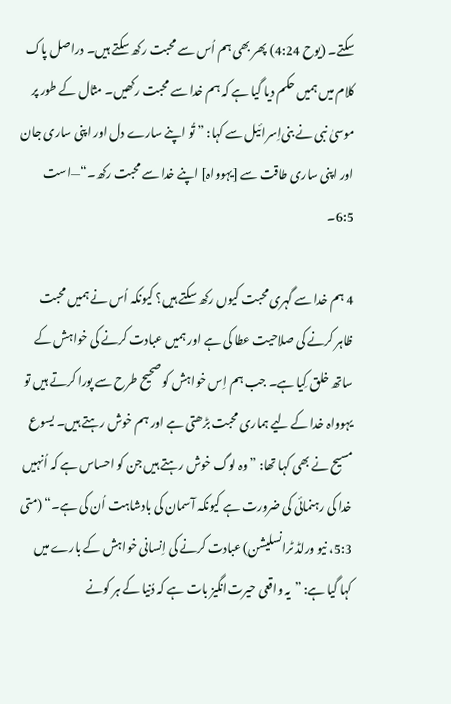سکتے۔ (یوح 4:24) پھر بھی ہم اُس سے محبت رکھ سکتے ہیں۔ دراصل پاک کلام میں ہمیں حکم دیا گیا ہے کہ ہم خدا سے محبت رکھیں۔ مثال کے طور پر موسیٰ نبی نے بنی‌اِسرائیل سے کہا: ”تُو اپنے سارے دل اور اپنی ساری جان اور اپنی ساری طاقت سے [یہوواہ] اپنے خدا سے محبت رکھ۔“—است 6:5۔

4 ہم خدا سے گہری محبت کیوں رکھ سکتے ہیں؟ کیونکہ اُس نے ہمیں محبت ظاہر کرنے کی صلاحیت عطا کی ہے اور ہمیں عبادت کرنے کی خواہش کے ساتھ خلق کِیا ہے۔ جب ہم اِس خواہش کو صحیح طرح سے پورا کرتے ہیں تو یہوواہ خدا کے لیے ہماری محبت بڑھتی ہے اور ہم خوش رہتے ہیں۔ یسوع مسیح نے بھی کہا تھا: ”وہ لوگ خوش رہتے ہیں جن کو احساس ہے کہ اُنہیں خدا کی رہنمائی کی ضرورت ہے کیونکہ آسمان کی بادشاہت اُن کی ہے۔“ (متی 5:3، نیو ورلڈ ٹرانسلیشن) عبادت کرنے کی اِنسانی خواہش کے بارے میں کہا گیا ہے: ”یہ واقعی حیرت‌انگیز بات ہے کہ دُنیا کے ہر کونے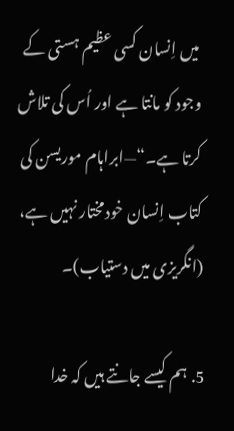میں اِنسان کسی عظیم ہستی کے وجود کو مانتا ہے اور اُس کی تلاش کرتا ہے۔“—ابراہام موریسن کی کتاب اِنسان خودمختار نہیں ہے، (انگریزی میں دستیاب)۔

5. ہم کیسے جانتے ہیں کہ خدا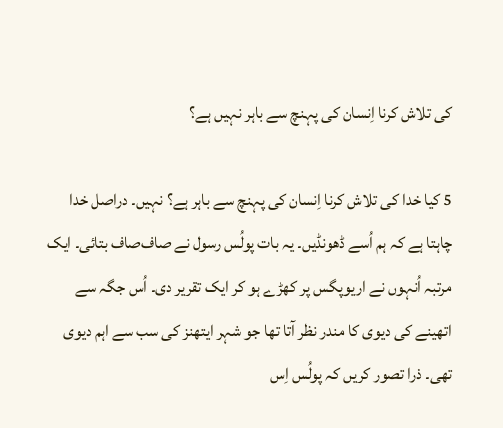کی تلاش کرنا اِنسان کی پہنچ سے باہر نہیں ہے؟

5 کیا خدا کی تلاش کرنا اِنسان کی پہنچ سے باہر ہے؟ نہیں۔ دراصل خدا چاہتا ہے کہ ہم اُسے ڈھونڈیں۔ یہ بات پولُس رسول نے صاف‌صاف بتائی۔ ایک مرتبہ اُنہوں نے اریوپگس پر کھڑے ہو کر ایک تقریر دی۔ اُس جگہ سے اتھینے کی دیوی کا مندر نظر آتا تھا جو شہر ایتھنز کی سب سے اہم دیوی تھی۔ ذرا تصور کریں کہ پولُس اِس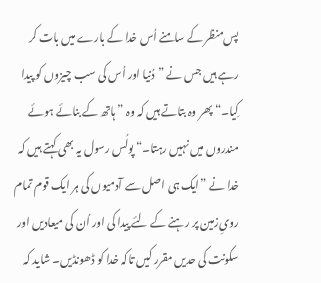پس‌منظر کے سامنے اُس خدا کے بارے میں بات کر رہے ہیں جس نے ”دُنیا اور اُس کی سب چیزوں کو پیدا کِیا۔“ پھر وہ بتاتے ہیں کہ وہ ”ہاتھ کے بنائے ہوئے مندروں میں نہیں رہتا۔“ پولُس رسول یہ بھی کہتے ہیں کہ خدا نے ”ایک ہی اصل سے آدمیوں کی ہر ایک قوم تمام رویِ‌زمین پر رہنے کے لئے پیدا کی اور اُن کی میعادیں اور سکونت کی حدیں مقرر کیں تاکہ خدا کو ڈھونڈیں۔ شاید کہ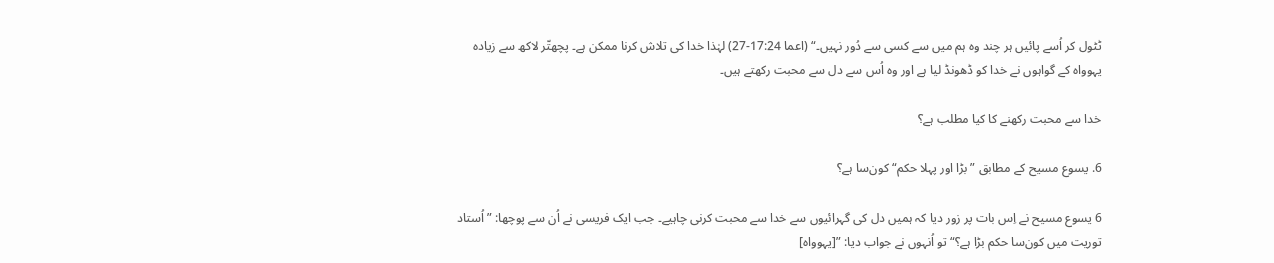ٹٹول کر اُسے پائیں ہر چند وہ ہم میں سے کسی سے دُور نہیں۔“ (اعما 17:24-27) لہٰذا خدا کی تلاش کرنا ممکن ہے۔ پچھتّر لاکھ سے زیادہ یہوواہ کے گواہوں نے خدا کو ڈھونڈ لیا ہے اور وہ اُس سے دل سے محبت رکھتے ہیں۔

خدا سے محبت رکھنے کا کیا مطلب ہے؟

6. یسوع مسیح کے مطابق ”بڑا اور پہلا حکم“ کون‌سا ہے؟

6 یسوع مسیح نے اِس بات پر زور دیا کہ ہمیں دل کی گہرائیوں سے خدا سے محبت کرنی چاہیے۔ جب ایک فریسی نے اُن سے پوچھا: ”اُستاد توریت میں کون‌سا حکم بڑا ہے؟“ تو اُنہوں نے جواب دیا: ”[یہوواہ]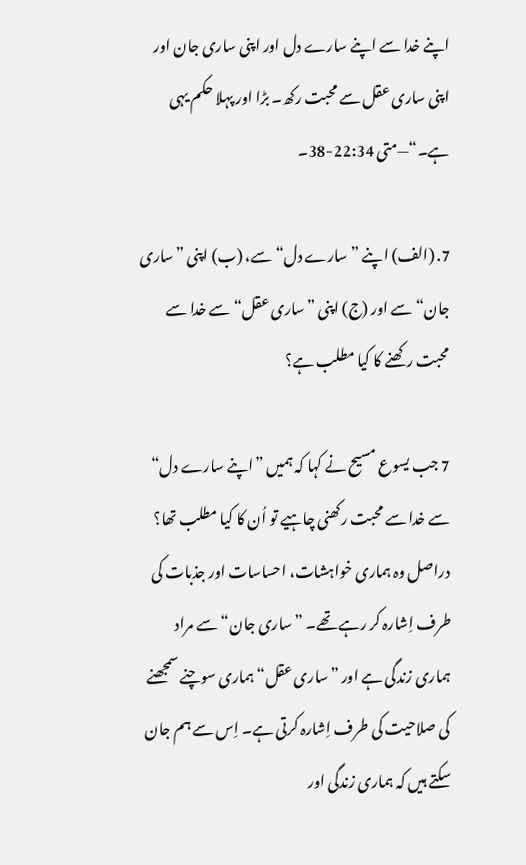اپنے خدا سے اپنے سارے دل اور اپنی ساری جان اور اپنی ساری عقل سے محبت رکھ۔ بڑا اور پہلا حکم یہی ہے۔“—متی 22:34-38۔

7. (الف) اپنے ”سارے دل“ سے، (ب) اپنی ”ساری جان“ سے اور (ج) اپنی ”ساری عقل“ سے خدا سے محبت رکھنے کا کیا مطلب ہے؟

7 جب یسوع مسیح نے کہا کہ ہمیں ”اپنے سارے دل“ سے خدا سے محبت رکھنی چاہیے تو اُن کا کیا مطلب تھا؟ دراصل وہ ہماری خواہشات، احساسات اور جذبات کی طرف اِشارہ کر رہے تھے۔ ”ساری جان“ سے مراد ہماری زندگی ہے اور ”ساری عقل“ ہماری سوچنے سمجھنے کی صلاحیت کی طرف اِشارہ کرتی ہے۔ اِس سے ہم جان سکتے ہیں کہ ہماری زندگی اور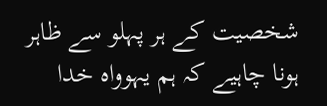شخصیت کے ہر پہلو سے ظاہر ہونا چاہیے کہ ہم یہوواہ خدا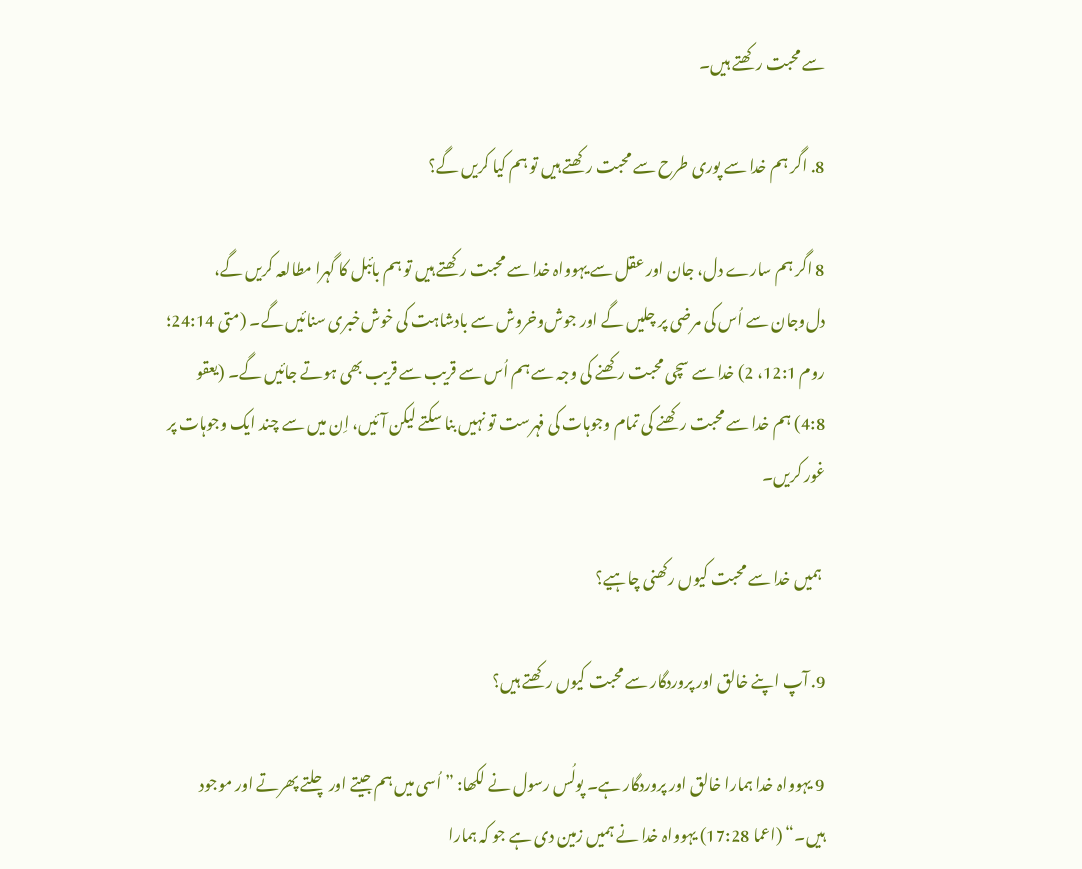سے محبت رکھتے ہیں۔

8. اگر ہم خدا سے پوری طرح سے محبت رکھتے ہیں تو ہم کیا کریں گے؟

8 اگر ہم سارے دل، جان اور عقل سے یہوواہ خدا سے محبت رکھتے ہیں تو ہم بائبل کا گہرا مطالعہ کریں گے، دل‌وجان سے اُس کی مرضی پر چلیں گے اور جوش‌وخروش سے بادشاہت کی خوش‌خبری سنائیں گے۔ (متی 24:14؛ روم 12:1، 2) خدا سے سچی محبت رکھنے کی وجہ سے ہم اُس سے قریب سے قریب بھی ہوتے جائیں گے۔ (یعقو 4:8) ہم خدا سے محبت رکھنے کی تمام وجوہات کی فہرست تو نہیں بنا سکتے لیکن آئیں، اِن میں سے چند ایک وجوہات پر غور کریں۔

 ہمیں خدا سے محبت کیوں رکھنی چاہیے؟

9. آپ اپنے خالق اور پروردگار سے محبت کیوں رکھتے ہیں؟

9 یہوواہ خدا ہمارا خالق اور پروردگار ہے۔ پولُس رسول نے لکھا: ”اُسی میں ہم جیتے اور چلتے پھرتے اور موجود ہیں۔“ (اعما 17:28) یہوواہ خدا نے ہمیں زمین دی ہے جو کہ ہمارا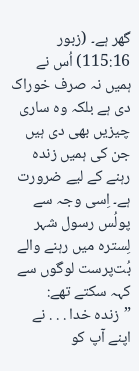گھر ہے۔ (زبور 115:16) اُس نے ہمیں نہ صرف خوراک دی ہے بلکہ وہ ساری چیزیں بھی دی ہیں جن کی ہمیں زندہ رہنے کے لیے ضرورت ہے۔ اِسی وجہ سے پولُس رسول شہر لِسترہ میں رہنے والے بُت‌پرست لوگوں سے کہہ سکتے تھے: ”زندہ خدا . . . نے اپنے آپ کو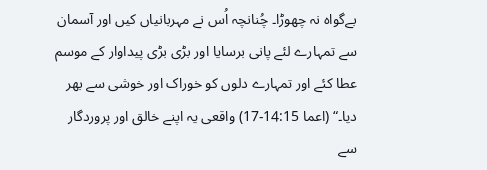بےگواہ نہ چھوڑا۔ چُنانچہ اُس نے مہربانیاں کیں اور آسمان سے تمہارے لئے پانی برسایا اور بڑی بڑی پیداوار کے موسم عطا کئے اور تمہارے دلوں کو خوراک اور خوشی سے بھر دیا۔“ (اعما 14:15-17) واقعی یہ اپنے خالق اور پروردگار سے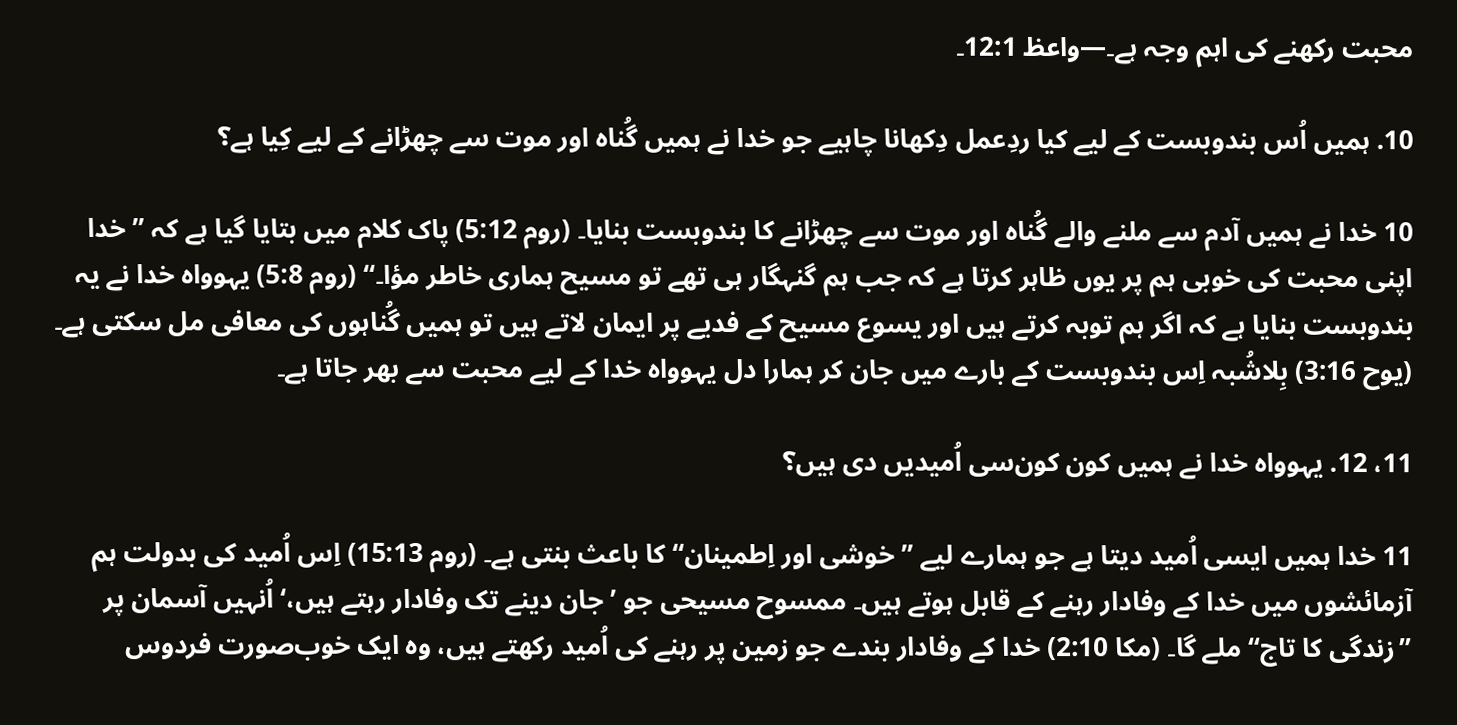محبت رکھنے کی اہم وجہ ہے۔—واعظ 12:1۔

10. ہمیں اُس بندوبست کے لیے کیا ردِعمل دِکھانا چاہیے جو خدا نے ہمیں گُناہ اور موت سے چھڑانے کے لیے کِیا ہے؟

10 خدا نے ہمیں آدم سے ملنے والے گُناہ اور موت سے چھڑانے کا بندوبست بنایا۔ (روم 5:12) پاک کلام میں بتایا گیا ہے کہ ”خدا اپنی محبت کی خوبی ہم پر یوں ظاہر کرتا ہے کہ جب ہم گنہگار ہی تھے تو مسیح ہماری خاطر مؤا۔“ (روم 5:8) یہوواہ خدا نے یہ بندوبست بنایا ہے کہ اگر ہم توبہ کرتے ہیں اور یسوع مسیح کے فدیے پر ایمان لاتے ہیں تو ہمیں گُناہوں کی معافی مل سکتی ہے۔ (یوح 3:16) بِلاشُبہ اِس بندوبست کے بارے میں جان کر ہمارا دل یہوواہ خدا کے لیے محبت سے بھر جاتا ہے۔

11، 12. یہوواہ خدا نے ہمیں کون کون‌سی اُمیدیں دی ہیں؟

11 خدا ہمیں ایسی اُمید دیتا ہے جو ہمارے لیے ”خوشی اور اِطمینان“ کا باعث بنتی ہے۔ (روم 15:13) اِس اُمید کی بدولت ہم آزمائشوں میں خدا کے وفادار رہنے کے قابل ہوتے ہیں۔ ممسوح مسیحی جو ’جان دینے تک وفادار رہتے ہیں،‘ اُنہیں آسمان پر ”زندگی کا تاج“ ملے گا۔ (مکا 2:10) خدا کے وفادار بندے جو زمین پر رہنے کی اُمید رکھتے ہیں، وہ ایک خوب‌صورت فردوس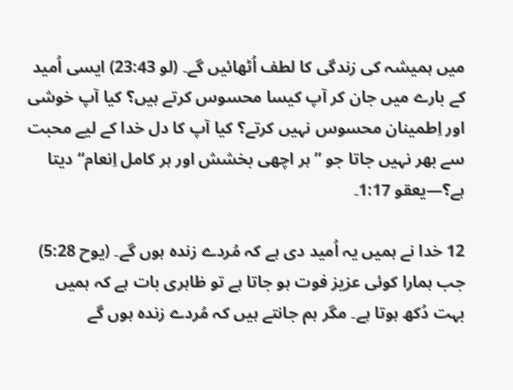میں ہمیشہ کی زندگی کا لطف اُٹھائیں گے۔ (لو 23:43) ایسی اُمید کے بارے میں جان کر آپ کیسا محسوس کرتے ہیں؟ کیا آپ خوشی اور اِطمینان محسوس نہیں کرتے؟ کیا آپ کا دل خدا کے لیے محبت سے بھر نہیں جاتا جو ”ہر اچھی بخشش اور ہر کامل اِنعام“ دیتا ہے؟—یعقو 1:17۔

12 خدا نے ہمیں یہ اُمید دی ہے کہ مُردے زندہ ہوں گے۔ (یوح 5:28) جب ہمارا کوئی عزیز فوت ہو جاتا ہے تو ظاہری بات ہے کہ ہمیں بہت دُکھ ہوتا ہے۔ مگر ہم جانتے ہیں کہ مُردے زندہ ہوں گے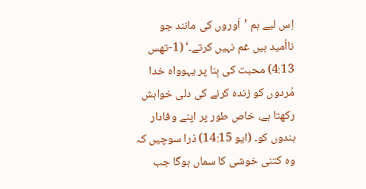اِس لیے ہم ’اَوروں کی مانند جو نااُمید ہیں غم نہیں کرتے۔‘ (1-تھس 4:13) محبت کی بِنا پر یہوواہ خدا مُردوں کو زندہ کرنے کی دلی خواہش رکھتا ہے، خاص طور پر اپنے وفادار بندوں کو۔ (ایو 14:15) ذرا سوچیں کہ وہ کتنی خوشی کا سماں ہوگا جب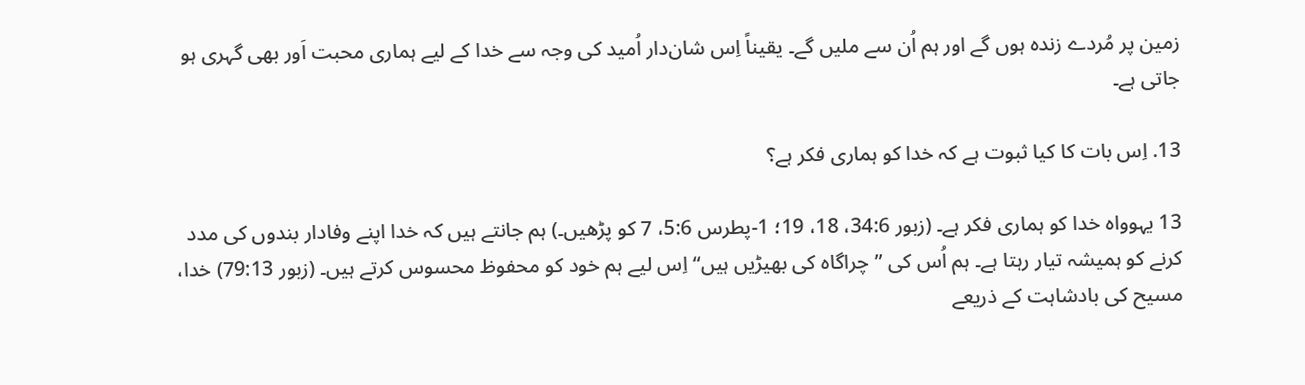زمین پر مُردے زندہ ہوں گے اور ہم اُن سے ملیں گے۔ یقیناً اِس شان‌دار اُمید کی وجہ سے خدا کے لیے ہماری محبت اَور بھی گہری ہو جاتی ہے۔

13. اِس بات کا کیا ثبوت ہے کہ خدا کو ہماری فکر ہے؟

13 یہوواہ خدا کو ہماری فکر ہے۔ (زبور 34:6، 18، 19؛ 1-پطرس 5:6، 7 کو پڑھیں۔) ہم جانتے ہیں کہ خدا اپنے وفادار بندوں کی مدد کرنے کو ہمیشہ تیار رہتا ہے۔ ہم اُس کی ”چراگاہ کی بھیڑیں ہیں“ اِس لیے ہم خود کو محفوظ محسوس کرتے ہیں۔ (زبور 79:13) خدا، مسیح کی بادشاہت کے ذریعے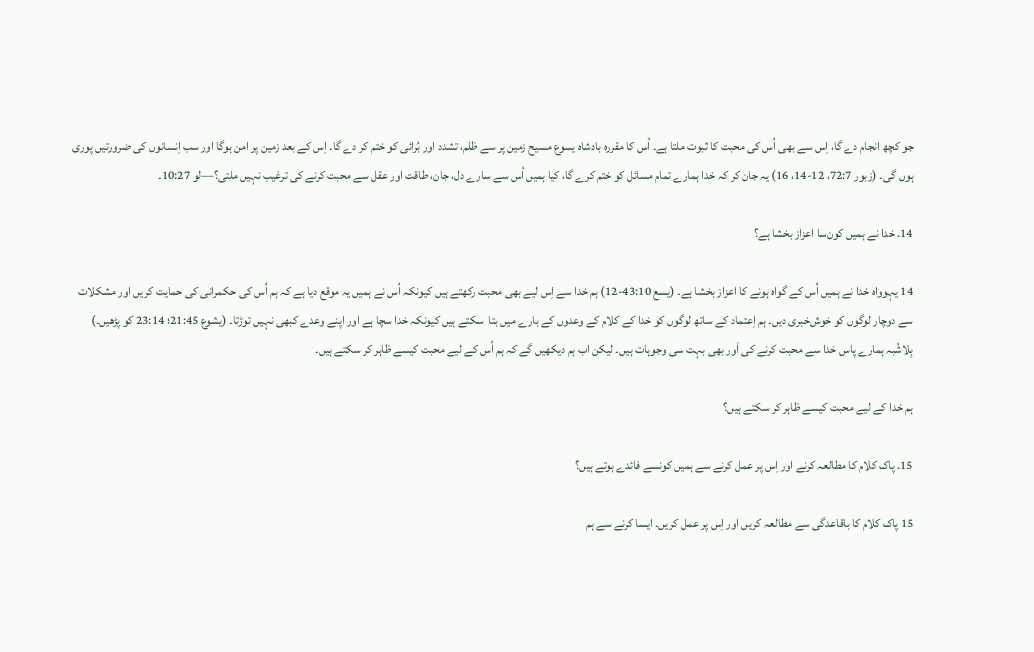جو کچھ انجام دے گا، اِس سے بھی اُس کی محبت کا ثبوت ملتا ہے۔ اُس کا مقررہ بادشاہ یسوع مسیح زمین پر سے ظلم، تشدد اور بُرائی کو ختم کر دے گا۔ اِس کے بعد زمین پر امن ہوگا اور سب اِنسانوں کی ضرورتیں پوری ہوں گی۔ (زبور 72:7، 12-14، 16) یہ جان کر کہ خدا ہمارے تمام مسائل کو ختم کرے گا، کیا ہمیں اُس سے سارے دل، جان، طاقت اور عقل سے محبت کرنے کی ترغیب نہیں ملتی؟—لو 10:27۔

14. خدا نے ہمیں کون‌سا اعزاز بخشا ہے؟

14 یہوواہ خدا نے ہمیں اُس کے گواہ ہونے کا اعزاز بخشا ہے۔ (یسع 43:10-12) ہم خدا سے اِس لیے بھی محبت رکھتے ہیں کیونکہ اُس نے ہمیں یہ موقع دیا ہے کہ ہم اُس کی حکمرانی کی حمایت کریں اور مشکلات سے دوچار لوگوں کو خوش‌خبری دیں۔ ہم اِعتماد کے ساتھ لوگوں کو خدا کے کلام کے وعدوں کے بارے میں بتا  سکتے ہیں کیونکہ خدا سچا ہے اور اپنے وعدے کبھی نہیں توڑتا۔ (یشوع 21:45؛ 23:14 کو پڑھیں۔) بِلاشُبہ ہمارے پاس خدا سے محبت کرنے کی اَور بھی بہت سی وجوہات ہیں۔ لیکن اب ہم دیکھیں گے کہ ہم اُس کے لیے محبت کیسے ظاہر کر سکتے ہیں۔

ہم خدا کے لیے محبت کیسے ظاہر کر سکتے ہیں؟

15. پاک کلام کا مطالعہ کرنے اور اِس پر عمل کرنے سے ہمیں کونسے فائدے ہوتے ہیں؟

15 پاک کلام کا باقاعدگی سے مطالعہ کریں اور اِس پر عمل کریں۔ ایسا کرنے سے ہم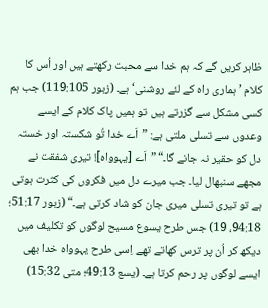ظاہر کریں گے کہ ہم خدا سے محبت رکھتے ہیں اور اُس کا کلام ’ہماری راہ کے لئے روشنی‘ ہے۔ (زبور 119:105) جب ہم کسی مشکل سے گزرتے ہیں تو ہمیں پاک کلام کے ایسے وعدوں سے تسلی ملتی ہے: ”اَے خدا تُو شکستہ اور خستہ دل کو حقیر نہ جانے گا۔“ ”اَے [یہوواہ]! تیری شفقت نے مجھے سنبھال لیا۔ جب میرے دل میں فکروں کی کثرت ہوتی ہے تو تیری تسلی میری جان کو شاد کرتی ہے۔“ (زبور 51:17؛ 94:18، 19) جس طرح یسوع مسیح لوگوں کو تکلیف میں دیکھ کر اُن پر ترس کھاتے تھے اِسی طرح یہوواہ خدا بھی ایسے لوگوں پر رحم کرتا ہے۔ (یسع 49:13؛ متی 15:32)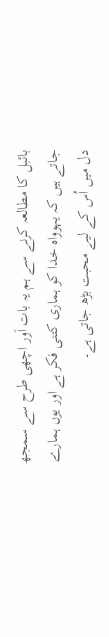بائبل کا مطالعہ کرنے سے ہم یہ بات اَور اچھی طرح سے سمجھ جاتے ہیں کہ یہوواہ خدا کو ہماری کتنی فکر ہے اور یوں ہمارے دل میں اُس کے لیے محبت بڑھ جاتی ہے۔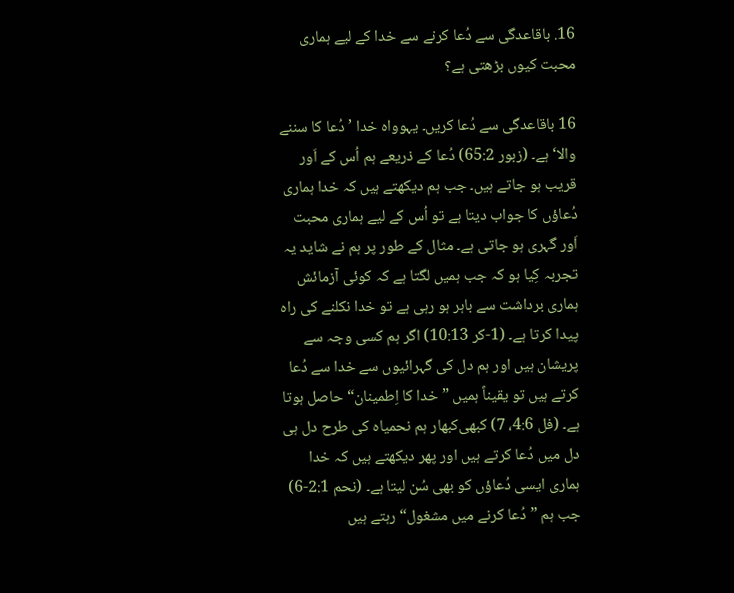16. باقاعدگی سے دُعا کرنے سے خدا کے لیے ہماری محبت کیوں بڑھتی ہے؟

16 باقاعدگی سے دُعا کریں۔ یہوواہ خدا ’دُعا کا سننے والا‘ ہے۔ (زبور 65:2) دُعا کے ذریعے ہم اُس کے اَور قریب ہو جاتے ہیں۔ جب ہم دیکھتے ہیں کہ خدا ہماری دُعاؤں کا جواب دیتا ہے تو اُس کے لیے ہماری محبت اَور گہری ہو جاتی ہے۔ مثال کے طور پر ہم نے شاید یہ تجربہ کِیا ہو کہ جب ہمیں لگتا ہے کہ کوئی آزمائش ہماری برداشت سے باہر ہو رہی ہے تو خدا نکلنے کی راہ پیدا کرتا ہے۔ (1-کر 10:13) اگر ہم کسی وجہ سے پریشان ہیں اور ہم دل کی گہرائیوں سے خدا سے دُعا کرتے ہیں تو یقیناً ہمیں ”خدا کا اِطمینان“ حاصل ہوتا ہے۔ (فل 4:6، 7) کبھی‌کبھار ہم نحمیاہ کی طرح دل ہی دل میں دُعا کرتے ہیں اور پھر دیکھتے ہیں کہ خدا ہماری ایسی دُعاؤں کو بھی سُن لیتا ہے۔ (نحم 2:1-6) جب ہم ”دُعا کرنے میں مشغول“ رہتے ہیں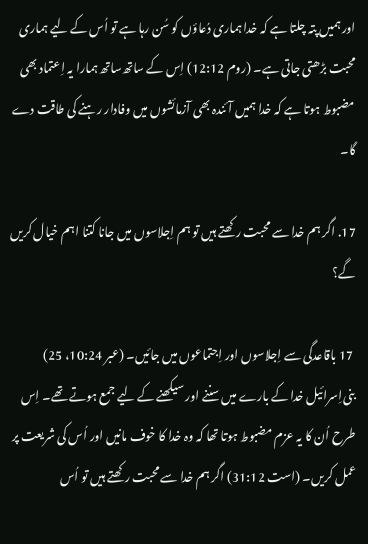اور ہمیں پتہ چلتا ہے کہ خدا ہماری دُعاؤں کو سُن رہا ہے تو اُس کے لیے ہماری محبت بڑھتی جاتی ہے۔ (روم 12:12) اِس کے ساتھ‌ساتھ ہمارا یہ اِعتماد بھی مضبوط ہوتا ہے کہ خدا ہمیں آئندہ بھی آزمائشوں میں وفادار رہنے کی طاقت دے گا۔

17. اگر ہم خدا سے محبت رکھتے ہیں تو ہم اِجلاسوں میں جانا کتنا اہم خیال کریں گے؟

 17 باقاعدگی سے اِجلاسوں اور اِجتماعوں میں جائیں۔ (عبر 10:24، 25) بنی‌اِسرائیل خدا کے بارے میں سننے اور سیکھنے کے لیے جمع ہوتے تھے۔ اِس طرح اُن کا یہ عزم مضبوط ہوتا تھا کہ وہ خدا کا خوف مانیں اور اُس کی شریعت پر عمل کریں۔ (است 31:12) اگر ہم خدا سے محبت رکھتے ہیں تو اُس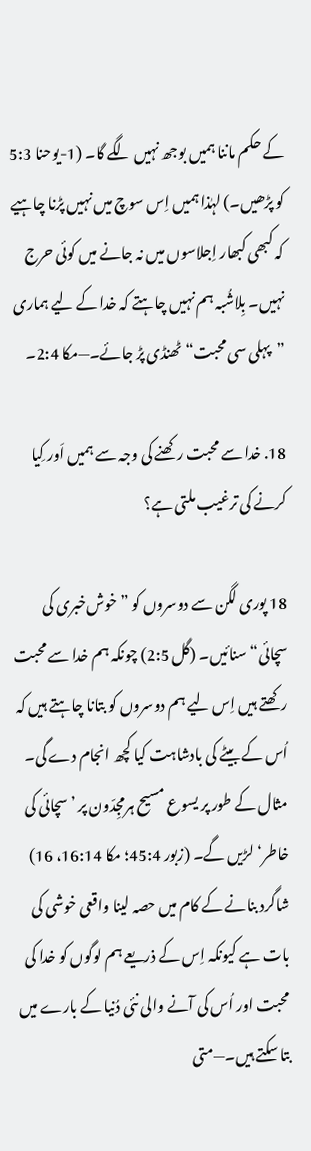کے حکم ماننا ہمیں بوجھ نہیں لگے گا۔ (1-یوحنا 5:3 کو پڑھیں۔) لہٰذا ہمیں اِس سوچ میں نہیں پڑنا چاہیے کہ کبھی کبھار اِجلاسوں میں نہ جانے میں کوئی حرج نہیں۔ بِلاشُبہ ہم نہیں چاہتے کہ خدا کے لیے ہماری ”پہلی سی محبت“ ٹھنڈی پڑ جائے۔—مکا 2:4۔

18. خدا سے محبت رکھنے کی وجہ سے ہمیں اَور کِیا کرنے کی ترغیب ملتی ہے؟

18 پوری لگن سے دوسروں کو ”خوش‌خبری کی سچائی“ سنائیں۔ (گل 2:5) چونکہ ہم خدا سے محبت رکھتے ہیں اِس لیے ہم دوسروں کو بتانا چاہتے ہیں کہ اُس کے بیٹے کی بادشاہت کیا کچھ انجام دے گی۔ مثال کے طور پر یسوع مسیح ہرمجِدّون پر ’سچائی کی خاطر‘ لڑیں گے۔ (زبور 45:4؛ مکا 16:14، 16) شاگرد بنانے کے کام میں حصہ لینا واقعی خوشی کی بات ہے کیونکہ اِس کے ذریعے ہم لوگوں کو خدا کی محبت اور اُس کی آنے والی نئی دُنیا کے بارے میں بتا سکتے ہیں۔—متی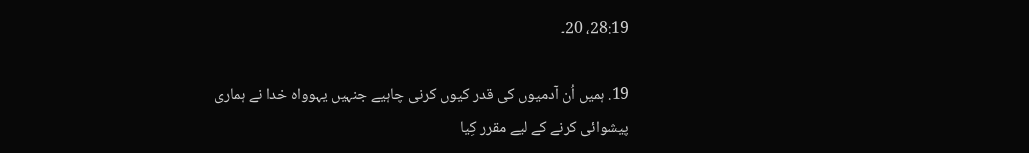28:19، 20۔

19. ہمیں اُن آدمیوں کی قدر کیوں کرنی چاہیے جنہیں یہوواہ خدا نے ہماری پیشوائی کرنے کے لیے مقرر کِیا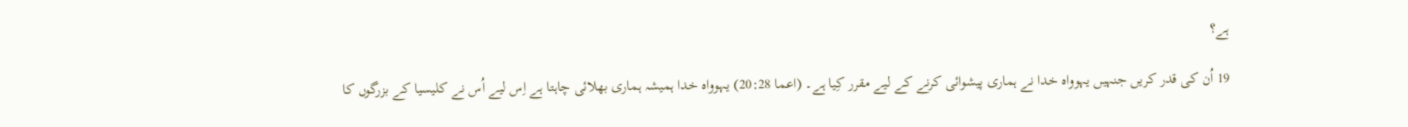ہے؟

19 اُن کی قدر کریں جنہیں یہوواہ خدا نے ہماری پیشوائی کرنے کے لیے مقرر کِیا ہے۔ (اعما 20:28) یہوواہ خدا ہمیشہ ہماری بھلائی چاہتا ہے اِس لیے اُس نے کلیسیا کے بزرگوں کا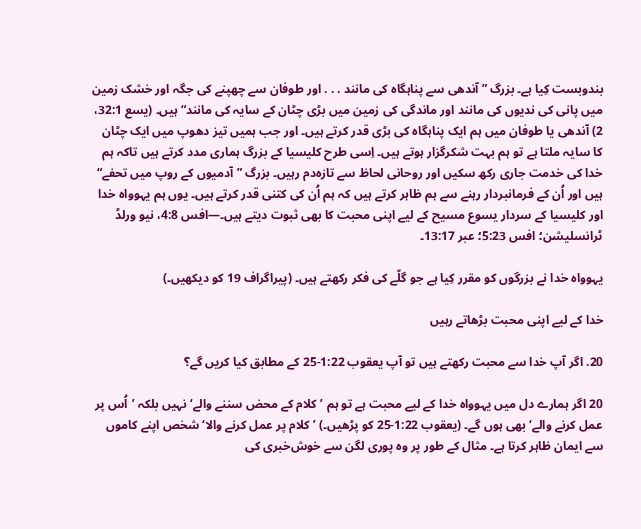بندوبست کِیا ہے۔ بزرگ ”آندھی سے پناہگاہ کی مانند . . . اور طوفان سے چھپنے کی جگہ اور خشک زمین میں پانی کی ندیوں کی مانند اور ماندگی کی زمین میں بڑی چٹان کے سایہ کی مانند“ ہیں۔ (یسع 32:1، 2) آندھی یا طوفان میں ہم ایک پناہگاہ کی بڑی قدر کرتے ہیں۔ اور جب ہمیں تیز دھوپ میں ایک چٹان کا سایہ ملتا ہے تو ہم بہت شکرگزار ہوتے ہیں۔ اِسی طرح کلیسیا کے بزرگ ہماری مدد کرتے ہیں تاکہ ہم خدا کی خدمت جاری رکھ سکیں اور روحانی لحاظ سے تازہ‌دم رہیں۔ بزرگ ”آدمیوں کے روپ میں تحفے“ ہیں اور اُن کے فرمانبردار رہنے سے ہم ظاہر کرتے ہیں کہ ہم اُن کی کتنی قدر کرتے ہیں۔ یوں ہم یہوواہ خدا اور کلیسیا کے سردار یسوع مسیح کے لیے اپنی محبت کا بھی ثبوت دیتے ہیں۔—افس 4:8، نیو ورلڈ ٹرانسلیشن؛ افس 5:23؛ عبر 13:17۔

یہوواہ خدا نے بزرگوں کو مقرر کِیا ہے جو گلّے کی فکر رکھتے ہیں۔ (پیراگراف 19 کو دیکھیں۔)

خدا کے لیے اپنی محبت بڑھاتے رہیں

20. اگر آپ خدا سے محبت رکھتے ہیں تو آپ یعقوب 1:22-25 کے مطابق کیا کریں گے؟

20 اگر ہمارے دل میں یہوواہ خدا کے لیے محبت ہے تو ہم ’کلام کے محض سننے والے‘ نہیں بلکہ ’اُس پر عمل کرنے والے‘ بھی ہوں گے۔ (یعقوب 1:22-25 کو پڑھیں۔) ’کلام پر عمل کرنے والا‘ شخص اپنے کاموں سے ایمان ظاہر کرتا ہے۔ مثال کے طور پر وہ پوری لگن سے خوش‌خبری کی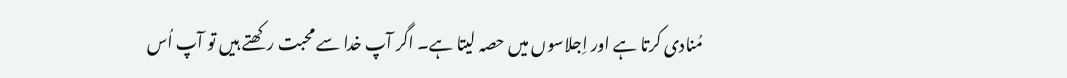مُنادی کرتا ہے اور اِجلاسوں میں حصہ لیتا ہے۔ اگر آپ خدا سے محبت رکھتے ہیں تو آپ اُس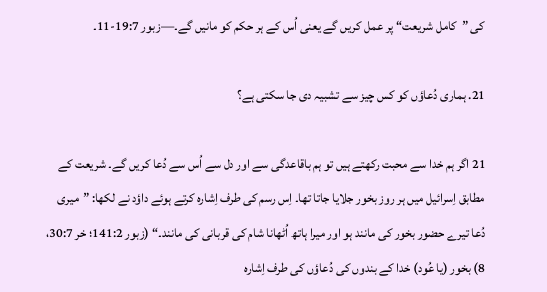کی ”کامل شریعت“ پر عمل کریں گے یعنی اُس کے ہر حکم کو مانیں گے۔—زبور 19:7-11۔

21. ہماری دُعاؤں کو کس چیز سے تشبیہ دی جا سکتی ہے؟

21 اگر ہم خدا سے محبت رکھتے ہیں تو ہم باقاعدگی سے اور دل سے اُس سے دُعا کریں گے۔ شریعت کے مطابق اِسرائیل میں ہر روز بخور جلایا جاتا تھا۔ اِس رسم کی طرف اِشارہ کرتے ہوئے داؤد نے لکھا: ”میری دُعا تیرے حضور بخور کی مانند ہو اور میرا ہاتھ اُٹھانا شام کی قربانی کی مانند۔“ (زبور 141:2؛ خر 30:7، 8) بخور (یا عُود) خدا کے بندوں کی دُعاؤں کی طرف اِشارہ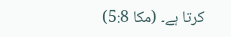کرتا ہے۔ (مکا 5:8)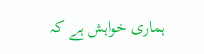ہماری خواہش ہے کہ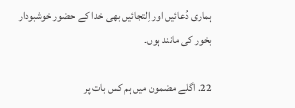ہماری دُعائیں اور اِلتجائیں بھی خدا کے حضور خوشبودار بخور کی مانند ہوں۔

22. اگلے مضمون میں ہم کس بات پر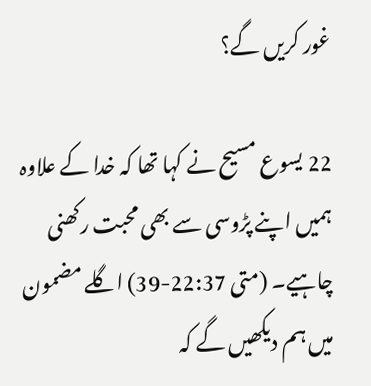غور کریں گے؟

22 یسوع مسیح نے کہا تھا کہ خدا کے علاوہ ہمیں اپنے پڑوسی سے بھی محبت رکھنی چاہیے۔ (متی 22:37-39) اگلے مضمون میں ہم دیکھیں گے کہ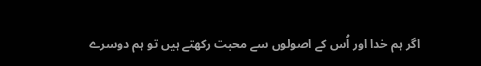اگر ہم خدا اور اُس کے اصولوں سے محبت رکھتے ہیں تو ہم دوسرے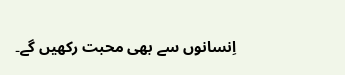اِنسانوں سے بھی محبت رکھیں گے۔